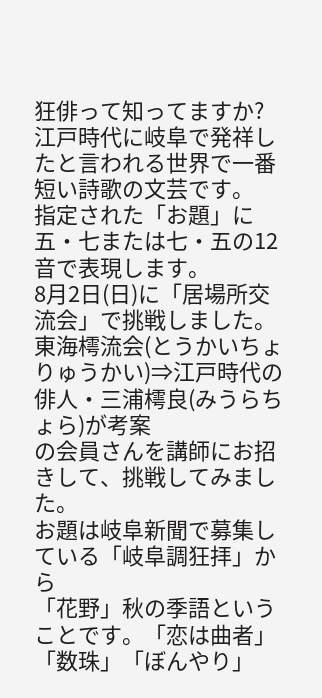狂俳って知ってますか?
江戸時代に岐阜で発祥したと言われる世界で一番短い詩歌の文芸です。
指定された「お題」に五・七または七・五の12音で表現します。
8月2日(日)に「居場所交流会」で挑戦しました。
東海樗流会(とうかいちょりゅうかい)⇒江戸時代の俳人・三浦樗良(みうらちょら)が考案
の会員さんを講師にお招きして、挑戦してみました。
お題は岐阜新聞で募集している「岐阜調狂拝」から
「花野」秋の季語ということです。「恋は曲者」「数珠」「ぼんやり」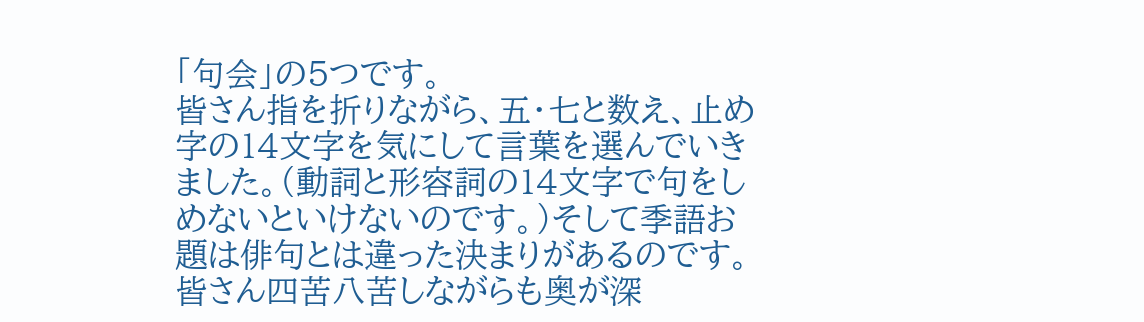「句会」の5つです。
皆さん指を折りながら、五・七と数え、止め字の14文字を気にして言葉を選んでいきました。(動詞と形容詞の14文字で句をしめないといけないのです。)そして季語お題は俳句とは違った決まりがあるのです。
皆さん四苦八苦しながらも奥が深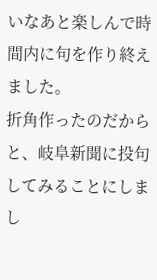いなあと楽しんで時間内に句を作り終えました。
折角作ったのだからと、岐阜新聞に投句してみることにしまし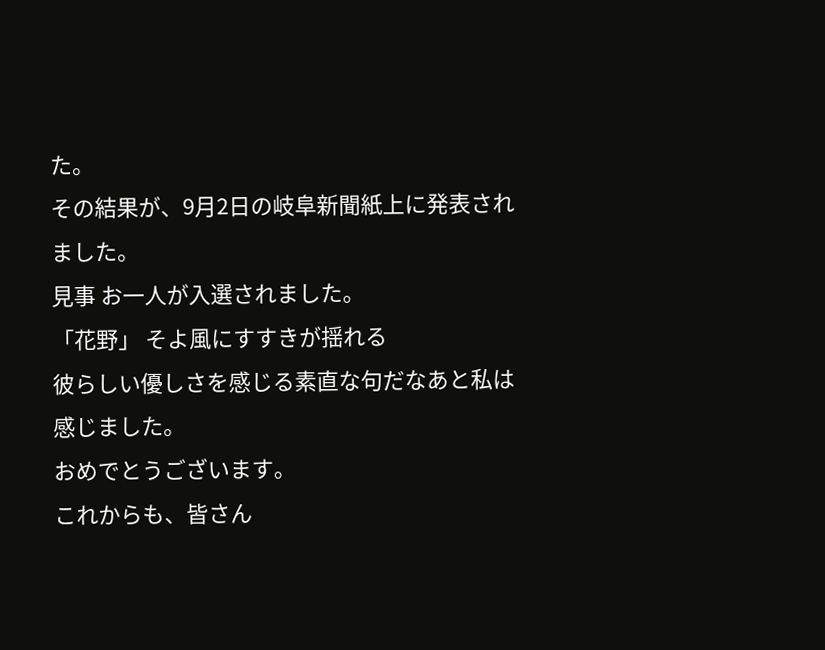た。
その結果が、9月2日の岐阜新聞紙上に発表されました。
見事 お一人が入選されました。
「花野」 そよ風にすすきが揺れる
彼らしい優しさを感じる素直な句だなあと私は感じました。
おめでとうございます。
これからも、皆さん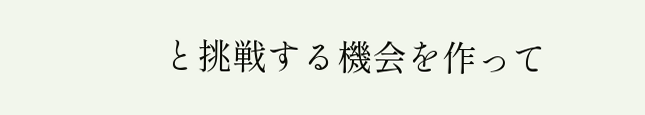と挑戦する機会を作って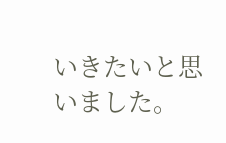いきたいと思いました。